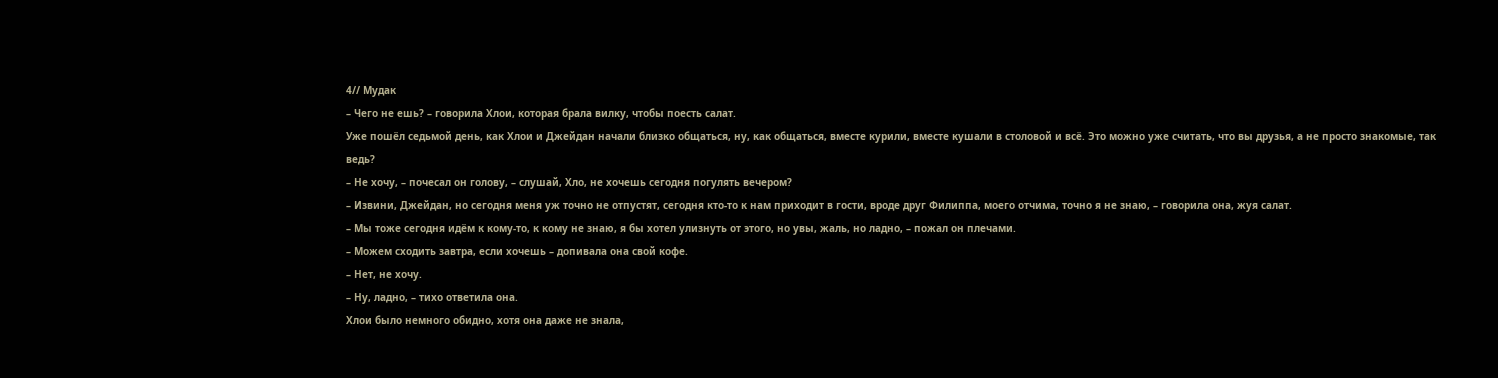4// Мудак
– Чего не ешь? – говорила Хлои, которая брала вилку, чтобы поесть салат.
Уже пошёл седьмой день, как Хлои и Джейдан начали близко общаться, ну, как общаться, вместе курили, вместе кушали в столовой и всё. Это можно уже считать, что вы друзья, а не просто знакомые, так ведь?
– Не хочу, – почесал он голову, – слушай, Хло, не хочешь сегодня погулять вечером?
– Извини, Джейдан, но сегодня меня уж точно не отпустят, сегодня кто-то к нам приходит в гости, вроде друг Филиппа, моего отчима, точно я не знаю, – говорила она, жуя салат.
– Мы тоже сегодня идём к кому-то, к кому не знаю, я бы хотел улизнуть от этого, но увы, жаль, но ладно, – пожал он плечами.
– Можем сходить завтра, если хочешь – допивала она свой кофе.
– Нет, не хочу.
– Ну, ладно, – тихо ответила она.
Хлои было немного обидно, хотя она даже не знала,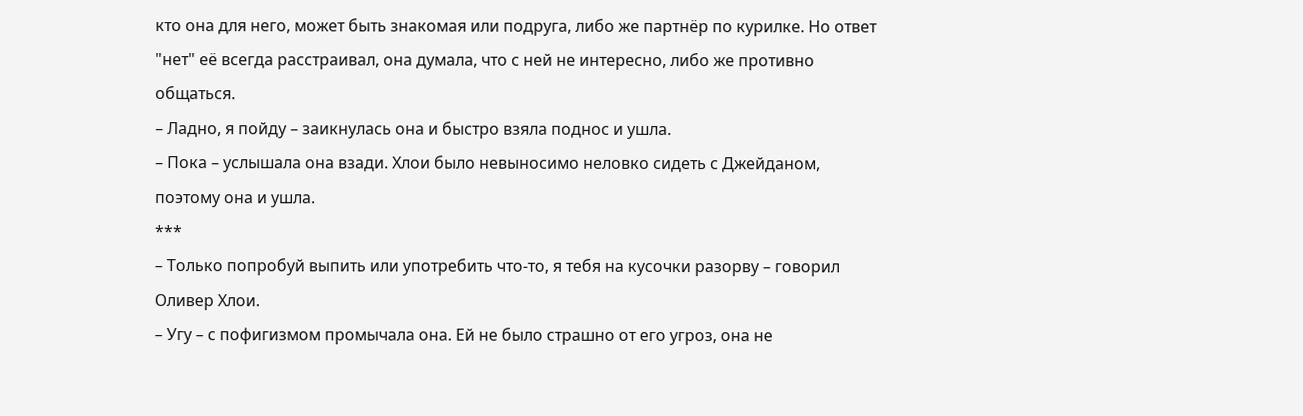кто она для него, может быть знакомая или подруга, либо же партнёр по курилке. Но ответ "нет" её всегда расстраивал, она думала, что с ней не интересно, либо же противно общаться.
– Ладно, я пойду – заикнулась она и быстро взяла поднос и ушла.
– Пока – услышала она взади. Хлои было невыносимо неловко сидеть с Джейданом, поэтому она и ушла.
***
– Только попробуй выпить или употребить что-то, я тебя на кусочки разорву – говорил Оливер Хлои.
– Угу – с пофигизмом промычала она. Ей не было страшно от его угроз, она не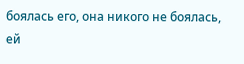боялась его, она никого не боялась, ей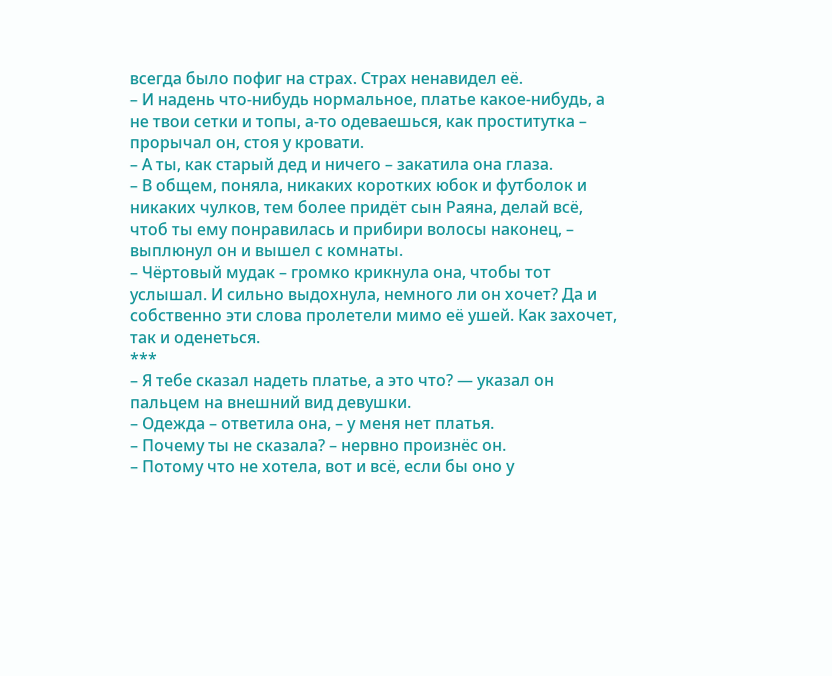всегда было пофиг на страх. Страх ненавидел её.
– И надень что-нибудь нормальное, платье какое-нибудь, а не твои сетки и топы, а-то одеваешься, как проститутка – прорычал он, стоя у кровати.
– А ты, как старый дед и ничего – закатила она глаза.
– В общем, поняла, никаких коротких юбок и футболок и никаких чулков, тем более придёт сын Раяна, делай всё, чтоб ты ему понравилась и прибири волосы наконец, – выплюнул он и вышел с комнаты.
– Чёртовый мудак – громко крикнула она, чтобы тот услышал. И сильно выдохнула, немного ли он хочет? Да и собственно эти слова пролетели мимо её ушей. Как захочет, так и оденеться.
***
– Я тебе сказал надеть платье, а это что? — указал он пальцем на внешний вид девушки.
– Одежда – ответила она, – у меня нет платья.
– Почему ты не сказала? – нервно произнёс он.
– Потому что не хотела, вот и всё, если бы оно у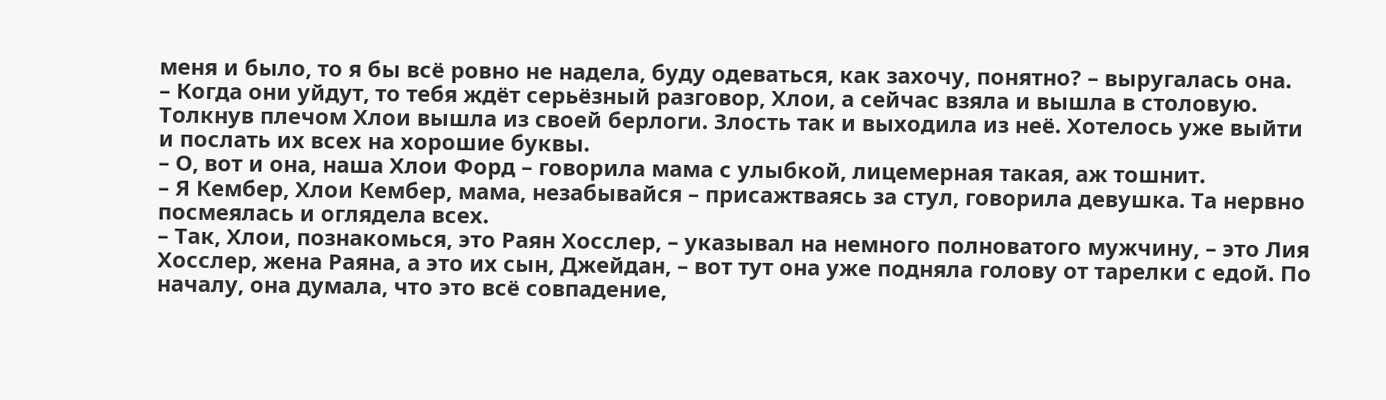меня и было, то я бы всё ровно не надела, буду одеваться, как захочу, понятно? – выругалась она.
– Когда они уйдут, то тебя ждёт серьёзный разговор, Хлои, а сейчас взяла и вышла в столовую.
Толкнув плечом Хлои вышла из своей берлоги. Злость так и выходила из неё. Хотелось уже выйти и послать их всех на хорошие буквы.
– О, вот и она, наша Хлои Форд – говорила мама с улыбкой, лицемерная такая, аж тошнит.
– Я Кембер, Хлои Кембер, мама, незабывайся – присажтваясь за стул, говорила девушка. Та нервно посмеялась и оглядела всех.
– Так, Хлои, познакомься, это Раян Хосслер, – указывал на немного полноватого мужчину, – это Лия Хосслер, жена Раяна, а это их сын, Джейдан, – вот тут она уже подняла голову от тарелки с едой. По началу, она думала, что это всё совпадение,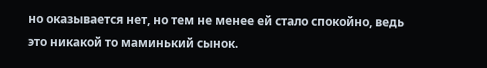но оказывается нет, но тем не менее ей стало спокойно, ведь это никакой то маминький сынок.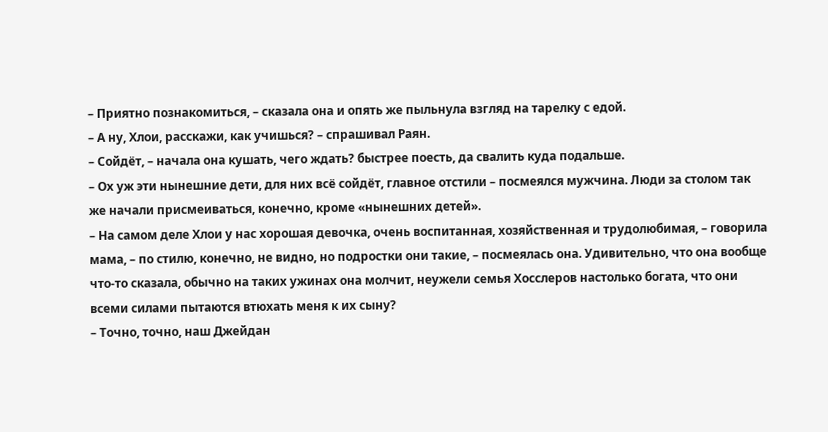– Приятно познакомиться, – сказала она и опять же пыльнула взгляд на тарелку с едой.
– А ну, Хлои, расскажи, как учишься? – спрашивал Раян.
– Сойдёт, – начала она кушать, чего ждать? быстрее поесть, да свалить куда подальше.
– Ох уж эти нынешние дети, для них всё сойдёт, главное отстили – посмеялся мужчина. Люди за столом так же начали присмеиваться, конечно, кроме «нынешних детей».
– На самом деле Хлои у нас хорошая девочка, очень воспитанная, хозяйственная и трудолюбимая, – говорила мама, – по стилю, конечно, не видно, но подростки они такие, – посмеялась она. Удивительно, что она вообще что-то сказала, обычно на таких ужинах она молчит, неужели семья Хосслеров настолько богата, что они всеми силами пытаются втюхать меня к их сыну?
– Точно, точно, наш Джейдан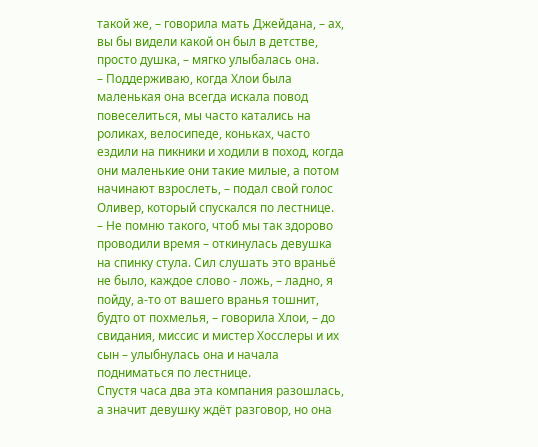такой же, – говорила мать Джейдана, – ах, вы бы видели какой он был в детстве, просто душка, – мягко улыбалась она.
– Поддерживаю, когда Хлои была маленькая она всегда искала повод повеселиться, мы часто катались на роликах, велосипеде, коньках, часто ездили на пикники и ходили в поход, когда они маленькие они такие милые, а потом начинают взрослеть, – подал свой голос Оливер, который спускался по лестнице.
– Не помню такого, чтоб мы так здорово проводили время – откинулась девушка на спинку стула. Сил слушать это враньё не было, каждое слово - ложь, – ладно, я пойду, а-то от вашего вранья тошнит, будто от похмелья, – говорила Хлои, – до свидания, миссис и мистер Хосслеры и их сын – улыбнулась она и начала подниматься по лестнице.
Спустя часа два эта компания разошлась, а значит девушку ждёт разговор, но она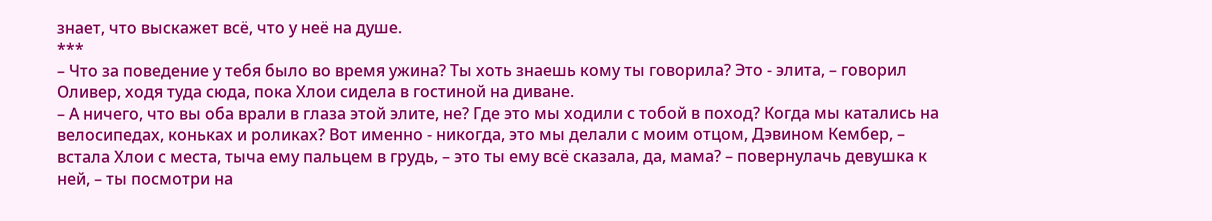знает, что выскажет всё, что у неё на душе.
***
– Что за поведение у тебя было во время ужина? Ты хоть знаешь кому ты говорила? Это - элита, – говорил Оливер, ходя туда сюда, пока Хлои сидела в гостиной на диване.
– А ничего, что вы оба врали в глаза этой элите, не? Где это мы ходили с тобой в поход? Когда мы катались на велосипедах, коньках и роликах? Вот именно - никогда, это мы делали с моим отцом, Дэвином Кембер, – встала Хлои с места, тыча ему пальцем в грудь, – это ты ему всё сказала, да, мама? – повернулачь девушка к ней, – ты посмотри на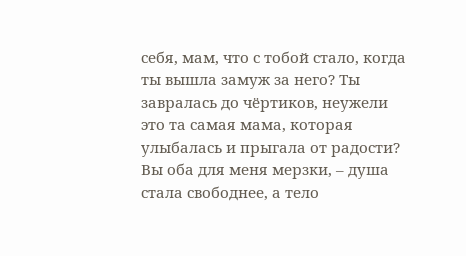себя, мам, что с тобой стало, когда ты вышла замуж за него? Ты завралась до чёртиков, неужели это та самая мама, которая улыбалась и прыгала от радости? Вы оба для меня мерзки, – душа стала свободнее, а тело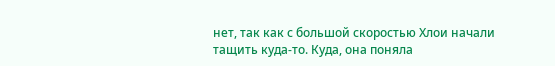нет, так как с большой скоростью Хлои начали тащить куда-то. Куда, она поняла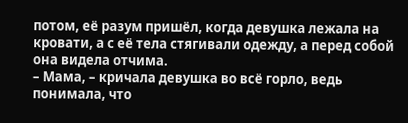потом, её разум пришёл, когда девушка лежала на кровати, а с её тела стягивали одежду, а перед собой она видела отчима.
– Мама, – кричала девушка во всё горло, ведь понимала, что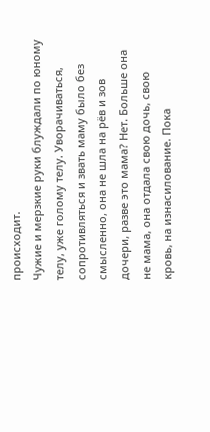происходит.
Чужие и мерзкие руки блуждали по юному телу, уже голому телу. Уворачиваться, сопротивляться и звать маму было без смысленно, она не шла на рёв и зов дочери, разве это мама? Нет. Больше она не мама, она отдала свою дочь, свою кровь, на изнасилование. Пока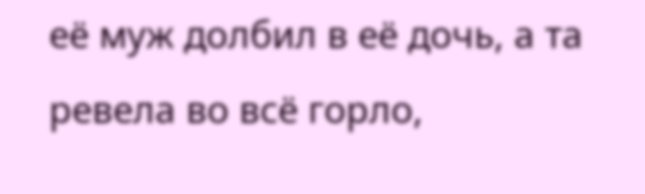её муж долбил в её дочь, а та ревела во всё горло,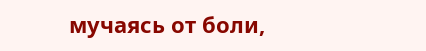мучаясь от боли,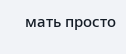мать просто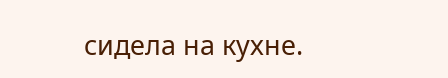сидела на кухне.